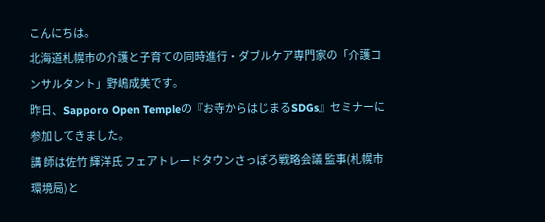こんにちは。
北海道札幌市の介護と子育ての同時進行・ダブルケア専門家の「介護コンサルタント」野嶋成美です。
昨日、Sapporo Open Templeの『お寺からはじまるSDGs』セミナーに参加してきました。
講 師は佐竹 輝洋氏 フェアトレードタウンさっぽろ戦略会議 監事(札幌市環境局)と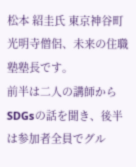松本 紹圭氏 東京神谷町光明寺僧侶、未来の住職塾塾長です。
前半は二人の講師からSDGsの話を聞き、後半は参加者全員でグル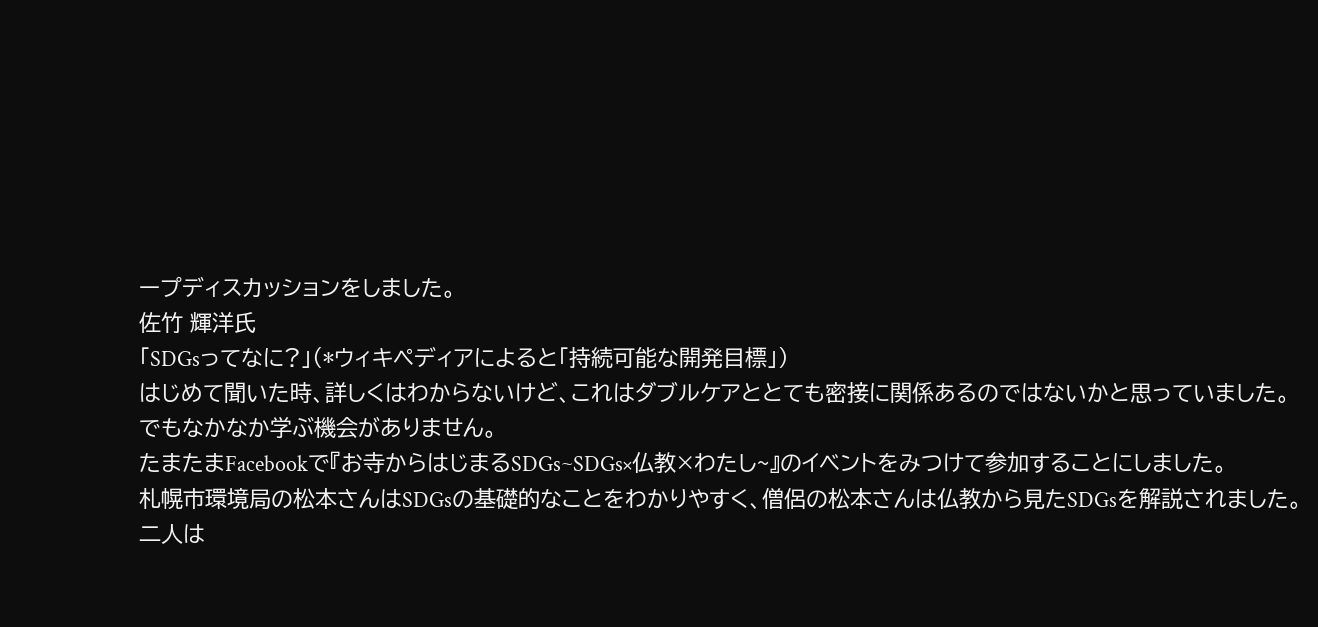ープディスカッションをしました。
佐竹 輝洋氏
「SDGsってなに?」(*ウィキペディアによると「持続可能な開発目標」)
はじめて聞いた時、詳しくはわからないけど、これはダブルケアととても密接に関係あるのではないかと思っていました。
でもなかなか学ぶ機会がありません。
たまたまFacebookで『お寺からはじまるSDGs~SDGs×仏教×わたし~』のイベントをみつけて参加することにしました。
札幌市環境局の松本さんはSDGsの基礎的なことをわかりやすく、僧侶の松本さんは仏教から見たSDGsを解説されました。
二人は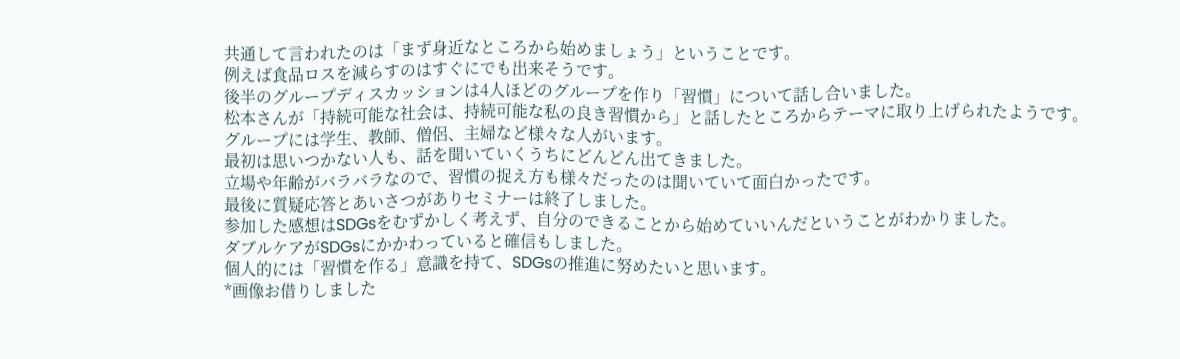共通して言われたのは「まず身近なところから始めましょう」ということです。
例えば食品ロスを減らすのはすぐにでも出来そうです。
後半のグループディスカッションは4人ほどのグループを作り「習慣」について話し合いました。
松本さんが「持続可能な社会は、持続可能な私の良き習慣から」と話したところからテーマに取り上げられたようです。
グループには学生、教師、僧侶、主婦など様々な人がいます。
最初は思いつかない人も、話を聞いていくうちにどんどん出てきました。
立場や年齢がバラバラなので、習慣の捉え方も様々だったのは聞いていて面白かったです。
最後に質疑応答とあいさつがありセミナーは終了しました。
参加した感想はSDGsをむずかしく考えず、自分のできることから始めていいんだということがわかりました。
ダブルケアがSDGsにかかわっていると確信もしました。
個人的には「習慣を作る」意識を持て、SDGsの推進に努めたいと思います。
*画像お借りしました